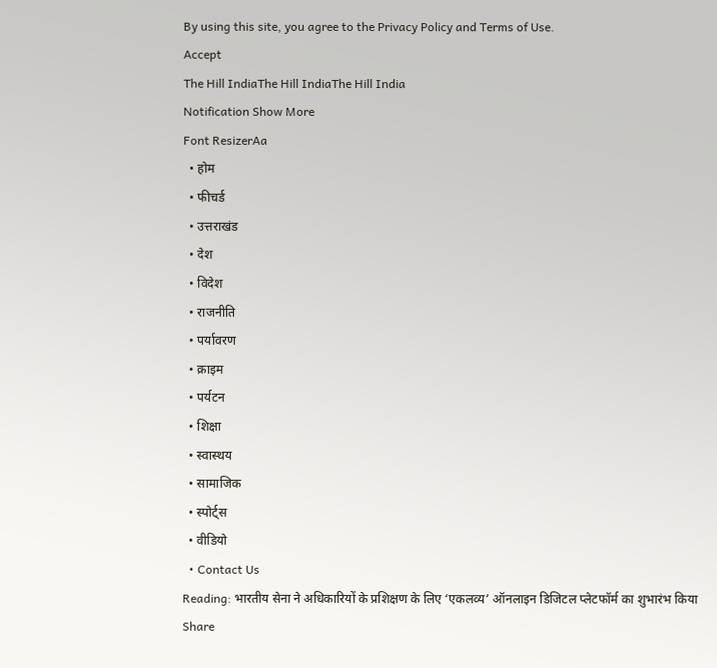By using this site, you agree to the Privacy Policy and Terms of Use.
Accept
The Hill IndiaThe Hill IndiaThe Hill India
Notification Show More
Font ResizerAa
  • होम
  • फीचर्ड
  • उत्तराखंड
  • देश
  • विदेश
  • राजनीति
  • पर्यावरण
  • क्राइम
  • पर्यटन
  • शिक्षा
  • स्वास्थय
  • सामाजिक
  • स्पोर्ट्स
  • वीडियो
  • Contact Us
Reading: भारतीय सेना ने अधिकारियों के प्रशिक्षण के लिए ‘एकलव्य’ ऑनलाइन डिजिटल प्लेटफॉर्म का शुभारंभ किया
Share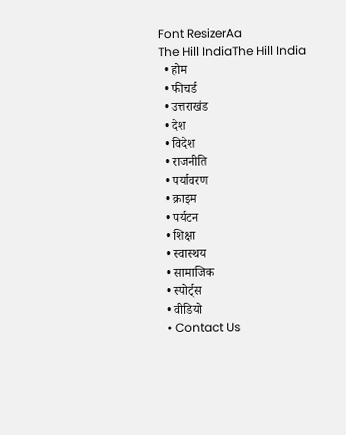Font ResizerAa
The Hill IndiaThe Hill India
  • होम
  • फीचर्ड
  • उत्तराखंड
  • देश
  • विदेश
  • राजनीति
  • पर्यावरण
  • क्राइम
  • पर्यटन
  • शिक्षा
  • स्वास्थय
  • सामाजिक
  • स्पोर्ट्स
  • वीडियो
  • Contact Us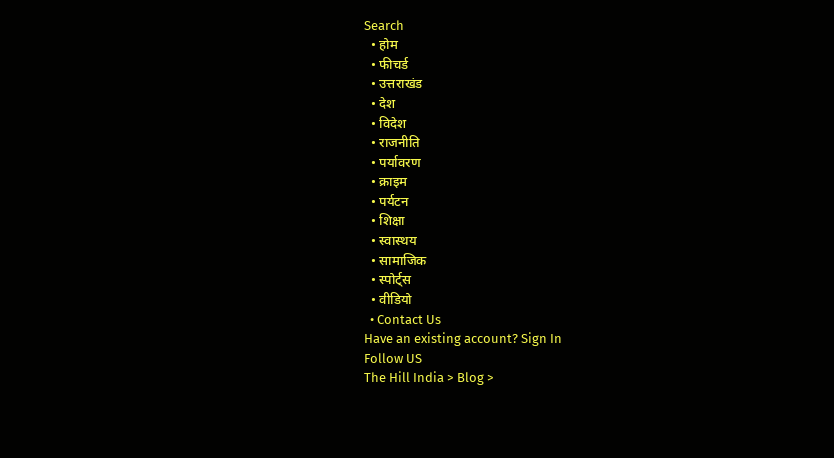Search
  • होम
  • फीचर्ड
  • उत्तराखंड
  • देश
  • विदेश
  • राजनीति
  • पर्यावरण
  • क्राइम
  • पर्यटन
  • शिक्षा
  • स्वास्थय
  • सामाजिक
  • स्पोर्ट्स
  • वीडियो
  • Contact Us
Have an existing account? Sign In
Follow US
The Hill India > Blog >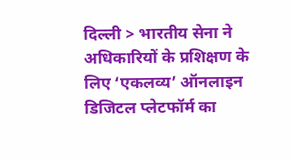दिल्ली > भारतीय सेना ने अधिकारियों के प्रशिक्षण के लिए ‘एकलव्य’ ऑनलाइन डिजिटल प्लेटफॉर्म का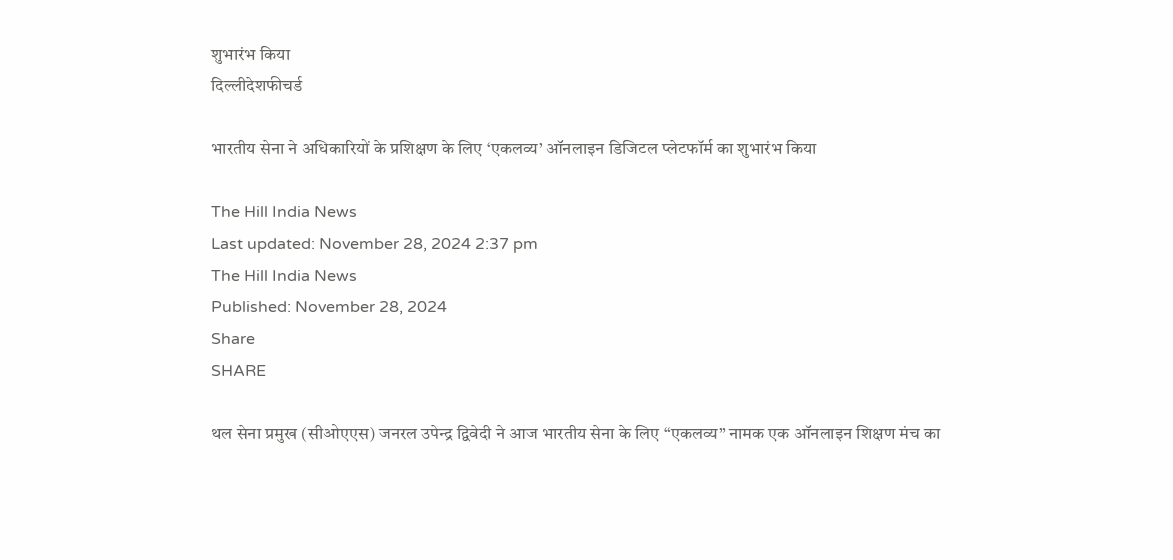शुभारंभ किया
दिल्लीदेशफीचर्ड

भारतीय सेना ने अधिकारियों के प्रशिक्षण के लिए ‘एकलव्य’ ऑनलाइन डिजिटल प्लेटफॉर्म का शुभारंभ किया

The Hill India News
Last updated: November 28, 2024 2:37 pm
The Hill India News
Published: November 28, 2024
Share
SHARE

थल सेना प्रमुख (सीओएएस) जनरल उपेन्द्र द्विवेदी ने आज भारतीय सेना के लिए “एकलव्य” नामक एक ऑनलाइन शिक्षण मंच का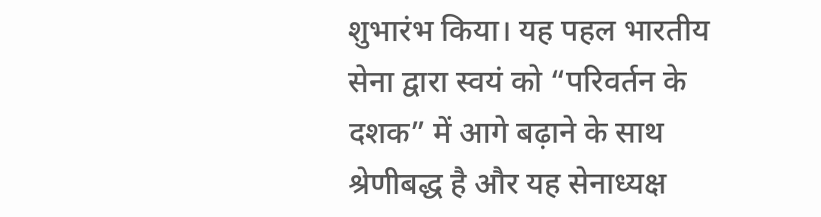शुभारंभ किया। यह पहल भारतीय सेना द्वारा स्वयं को “परिवर्तन के दशक” में आगे बढ़ाने के साथ श्रेणीबद्ध है और यह सेनाध्यक्ष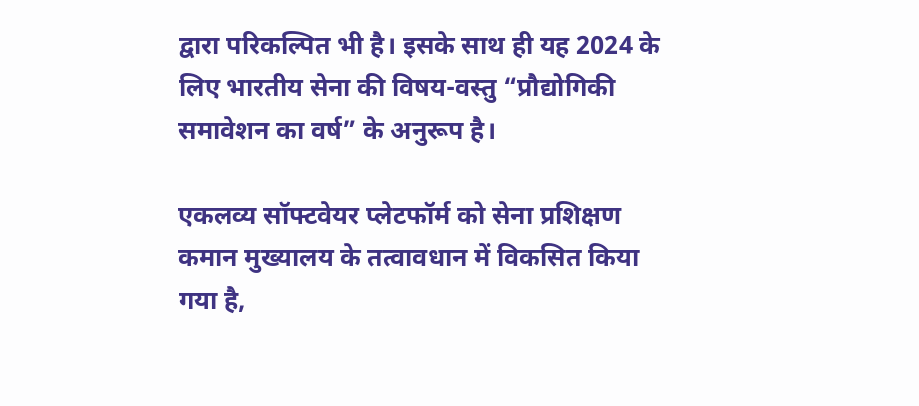द्वारा परिकल्पित भी है। इसके साथ ही यह 2024 के लिए भारतीय सेना की विषय-वस्तु “प्रौद्योगिकी समावेशन का वर्ष” के अनुरूप है।

एकलव्य सॉफ्टवेयर प्लेटफॉर्म को सेना प्रशिक्षण कमान मुख्यालय के तत्वावधान में विकसित किया गया है,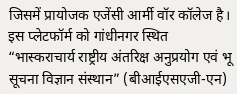जिसमें प्रायोजक एजेंसी आर्मी वॉर कॉलेज है। इस प्लेटफॉर्म को गांधीनगर स्थित “भास्कराचार्य राष्ट्रीय अंतरिक्ष अनुप्रयोग एवं भू सूचना विज्ञान संस्थान” (बीआईएसएजी-एन)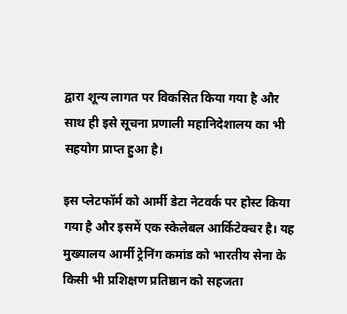द्वारा शून्य लागत पर विकसित किया गया है और साथ ही इसे सूचना प्रणाली महानिदेशालय का भी सहयोग प्राप्त हुआ है।

इस प्लेटफॉर्म को आर्मी डेटा नेटवर्क पर होस्ट किया गया है और इसमें एक स्केलेबल आर्किटेक्चर है। यह मुख्यालय आर्मी ट्रेनिंग कमांड को भारतीय सेना के किसी भी प्रशिक्षण प्रतिष्ठान को सहजता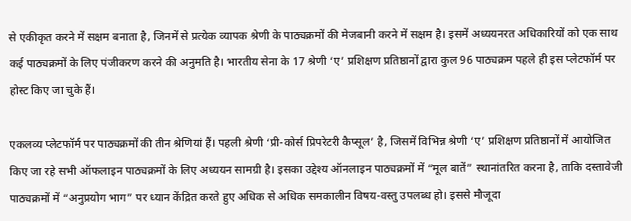से एकीकृत करने में सक्षम बनाता है, जिनमें से प्रत्येक व्यापक श्रेणी के पाठ्यक्रमों की मेजबानी करने में सक्षम है। इसमें अध्ययनरत अधिकारियों को एक साथ कई पाठ्यक्रमों के लिए पंजीकरण करने की अनुमति है। भारतीय सेना के 17 श्रेणी ‘ए’ प्रशिक्षण प्रतिष्ठानों द्वारा कुल 96 पाठ्यक्रम पहले ही इस प्लेटफॉर्म पर होस्ट किए जा चुके हैं।

एकलव्य प्लेटफॉर्म पर पाठ्यक्रमों की तीन श्रेणियां हैं। पहली श्रेणी ‘प्री-कोर्स प्रिपरेटरी कैप्सूल’ है, जिसमें विभिन्न श्रेणी ‘ए’ प्रशिक्षण प्रतिष्ठानों में आयोजित किए जा रहे सभी ऑफलाइन पाठ्यक्रमों के लिए अध्ययन सामग्री है। इसका उद्देश्य ऑनलाइन पाठ्यक्रमों में “मूल बातें” स्थानांतरित करना है, ताकि दस्तावेजी पाठ्यक्रमों में “अनुप्रयोग भाग” पर ध्यान केंद्रित करते हुए अधिक से अधिक समकालीन विषय-वस्तु उपलब्ध हो। इससे मौजूदा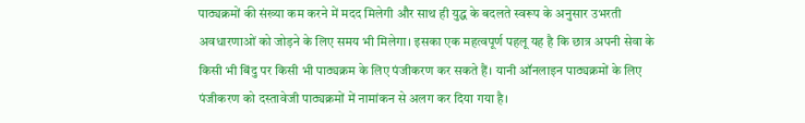पाठ्यक्रमों की संख्या कम करने में मदद मिलेगी और साथ ही युद्ध के बदलते स्वरूप के अनुसार उभरती अवधारणाओं को जोड़ने के लिए समय भी मिलेगा। इसका एक महत्वपूर्ण पहलू यह है कि छात्र अपनी सेवा के किसी भी बिंदु पर किसी भी पाठ्यक्रम के लिए पंजीकरण कर सकते हैं। यानी ऑनलाइन पाठ्यक्रमों के लिए पंजीकरण को दस्तावेजी पाठ्यक्रमों में नामांकन से अलग कर दिया गया है।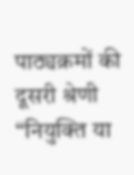पाठ्यक्रमों की दूसरी श्रेणी “नियुक्ति या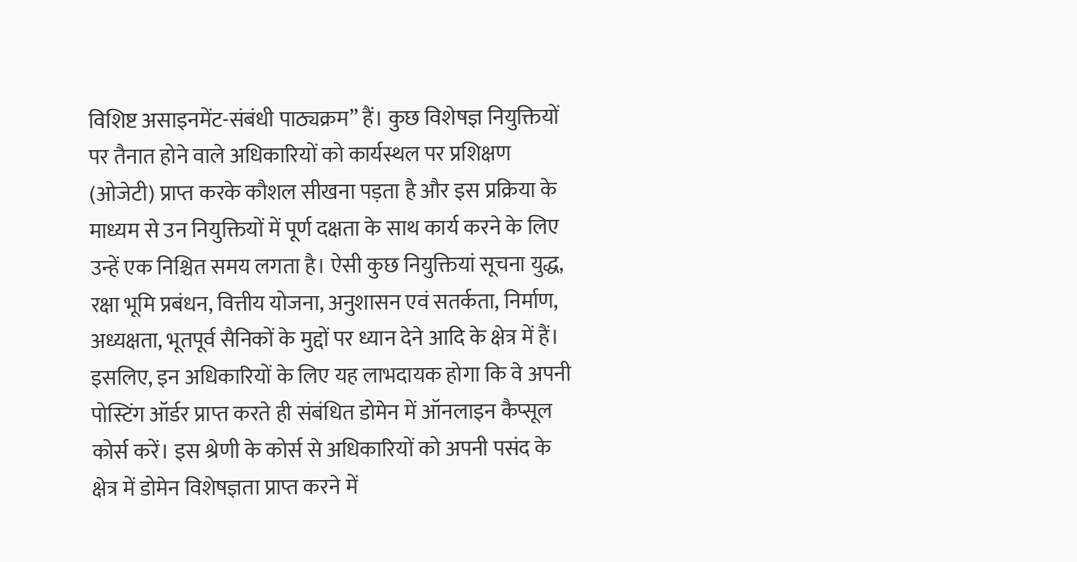विशिष्ट असाइनमेंट-संबंधी पाठ्यक्रम” हैं। कुछ विशेषज्ञ नियुक्तियों पर तैनात होने वाले अधिकारियों को कार्यस्थल पर प्रशिक्षण (ओजेटी) प्राप्त करके कौशल सीखना पड़ता है और इस प्रक्रिया के माध्यम से उन नियुक्तियों में पूर्ण दक्षता के साथ कार्य करने के लिए उन्हें एक निश्चित समय लगता है। ऐसी कुछ नियुक्तियां सूचना युद्ध, रक्षा भूमि प्रबंधन, वित्तीय योजना, अनुशासन एवं सतर्कता, निर्माण, अध्यक्षता, भूतपूर्व सैनिकों के मुद्दों पर ध्यान देने आदि के क्षेत्र में हैं। इसलिए, इन अधिकारियों के लिए यह लाभदायक होगा कि वे अपनी पोस्टिंग ऑर्डर प्राप्त करते ही संबंधित डोमेन में ऑनलाइन कैप्सूल कोर्स करें। इस श्रेणी के कोर्स से अधिकारियों को अपनी पसंद के क्षेत्र में डोमेन विशेषज्ञता प्राप्त करने में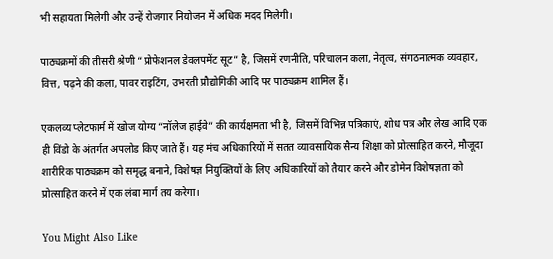भी सहायता मिलेगी और उन्हें रोजगार नियोजन में अधिक मदद मिलेगी।

पाठ्यक्रमों की तीसरी श्रेणी “प्रोफेशनल डेवलपमेंट सूट” है, जिसमें रणनीति, परिचालन कला, नेतृत्व, संगठनात्मक व्यवहार, वित्त, पढ़ने की कला, पावर राइटिंग, उभरती प्रौद्योगिकी आदि पर पाठ्यक्रम शामिल हैं।

एकलव्य प्लेटफार्म में खोज योग्य “नॉलेज हाईवे” की कार्यक्षमता भी है, जिसमें विभिन्न पत्रिकाएं, शोध पत्र और लेख आदि एक ही विंडो के अंतर्गत अपलोड किए जाते हैं। यह मंच अधिकारियों में सतत व्यावसायिक सैन्य शिक्षा को प्रोत्साहित करने, मौजूदा शारीरिक पाठ्यक्रम को समृद्ध बनाने, विशेषज्ञ नियुक्तियों के लिए अधिकारियों को तैयार करने और डोमेन विशेषज्ञता को प्रोत्साहित करने में एक लंबा मार्ग तय करेगा।

You Might Also Like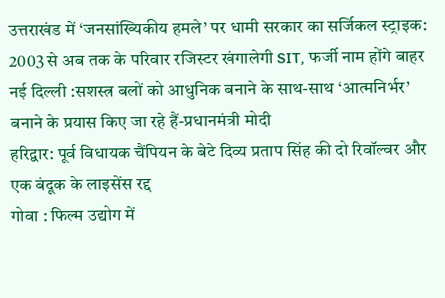उत्तराखंड में ‘जनसांख्यिकीय हमले’ पर धामी सरकार का सर्जिकल स्ट्राइक: 2003 से अब तक के परिवार रजिस्टर खंगालेगी SIT, फर्जी नाम होंगे बाहर
नई दिल्ली :सशस्त्र बलों को आधुनिक बनाने के साथ-साथ ‘आत्मनिर्भर’ बनाने के प्रयास किए जा रहे हैं-प्रधानमंत्री मोदी
हरिद्वार: पूर्व विधायक चैंपियन के बेटे दिव्य प्रताप सिंह की दो रिवॉल्वर और एक बंदूक के लाइसेंस रद्द
गोवा : फिल्म उद्योग में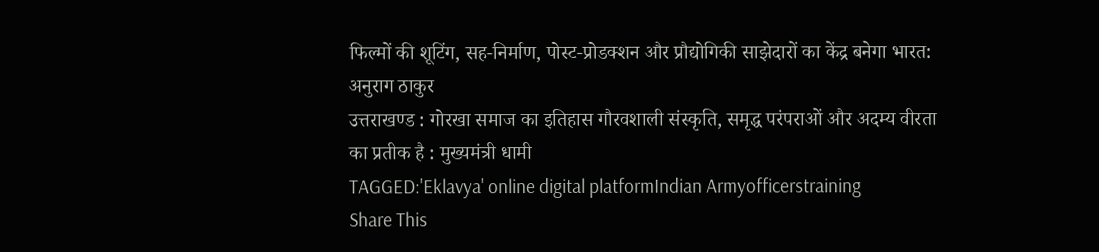फिल्मों की शूटिंग, सह-निर्माण, पोस्ट-प्रोडक्शन और प्रौद्योगिकी साझेदारों का केंद्र बनेगा भारत: अनुराग ठाकुर
उत्तराखण्ड : गोरखा समाज का इतिहास गौरवशाली संस्कृति, समृद्ध परंपराओं और अदम्य वीरता का प्रतीक है : मुख्यमंत्री धामी
TAGGED:'Eklavya' online digital platformIndian Armyofficerstraining
Share This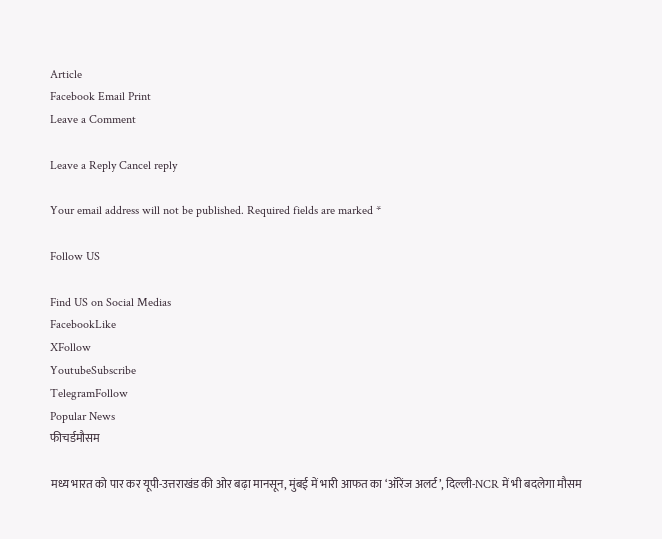Article
Facebook Email Print
Leave a Comment

Leave a Reply Cancel reply

Your email address will not be published. Required fields are marked *

Follow US

Find US on Social Medias
FacebookLike
XFollow
YoutubeSubscribe
TelegramFollow
Popular News
फीचर्डमौसम

मध्य भारत को पार कर यूपी-उत्तराखंड की ओर बढ़ा मानसून, मुंबई में भारी आफत का ‘ऑरेंज अलर्ट’, दिल्ली-NCR में भी बदलेगा मौसम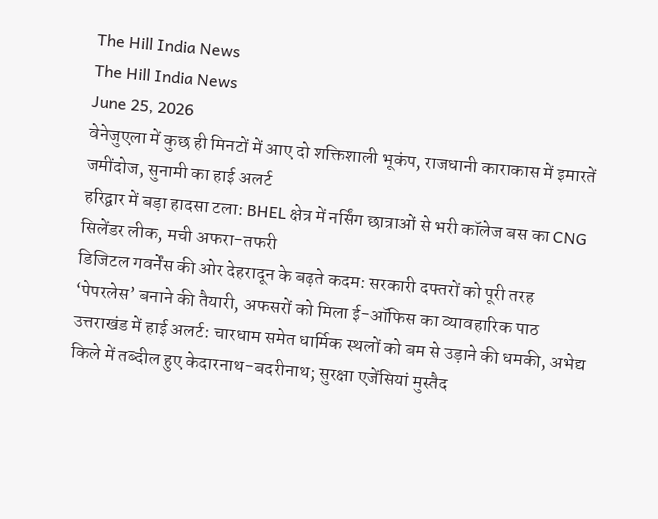The Hill India News
The Hill India News
June 25, 2026
वेनेजुएला में कुछ ही मिनटों में आए दो शक्तिशाली भूकंप, राजधानी काराकास में इमारतें जमींदोज, सुनामी का हाई अलर्ट
हरिद्वार में बड़ा हादसा टला: BHEL क्षेत्र में नर्सिंग छात्राओं से भरी कॉलेज बस का CNG सिलेंडर लीक, मची अफरा-तफरी
डिजिटल गवर्नेंस की ओर देहरादून के बढ़ते कदम: सरकारी दफ्तरों को पूरी तरह ‘पेपरलेस’ बनाने की तैयारी, अफसरों को मिला ई-ऑफिस का व्यावहारिक पाठ
उत्तराखंड में हाई अलर्ट: चारधाम समेत धार्मिक स्थलों को बम से उड़ाने की धमकी, अभेद्य किले में तब्दील हुए केदारनाथ-बदरीनाथ; सुरक्षा एजेंसियां मुस्तैद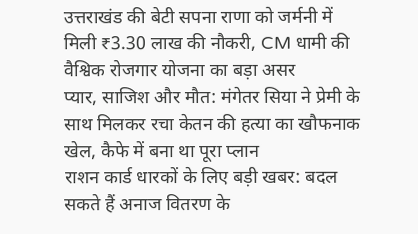उत्तराखंड की बेटी सपना राणा को जर्मनी में मिली ₹3.30 लाख की नौकरी, CM धामी की वैश्विक रोजगार योजना का बड़ा असर
प्यार, साजिश और मौत: मंगेतर सिया ने प्रेमी के साथ मिलकर रचा केतन की हत्या का खौफनाक खेल, कैफे में बना था पूरा प्लान
राशन कार्ड धारकों के लिए बड़ी खबर: बदल सकते हैं अनाज वितरण के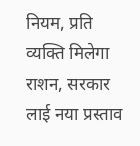नियम, प्रति व्यक्ति मिलेगा राशन, सरकार लाई नया प्रस्ताव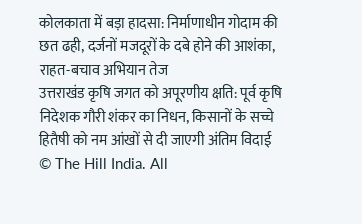कोलकाता में बड़ा हादसा: निर्माणाधीन गोदाम की छत ढही, दर्जनों मजदूरों के दबे होने की आशंका, राहत-बचाव अभियान तेज
उत्तराखंड कृषि जगत को अपूरणीय क्षति: पूर्व कृषि निदेशक गौरी शंकर का निधन, किसानों के सच्चे हितैषी को नम आंखों से दी जाएगी अंतिम विदाई
© The Hill India. All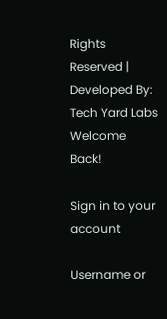Rights Reserved | Developed By: Tech Yard Labs
Welcome Back!

Sign in to your account

Username or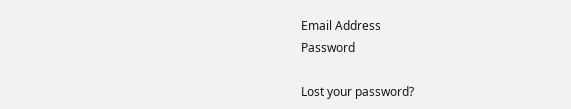Email Address
Password

Lost your password?